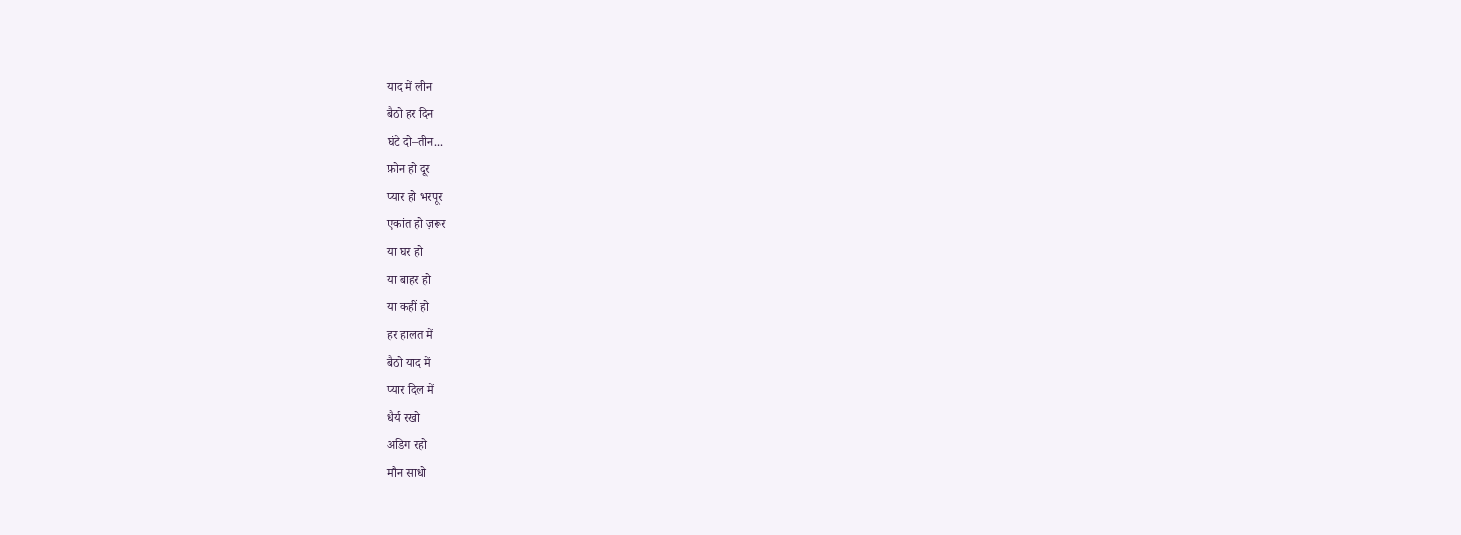याद में लीन
बैठो हर दिन
घंटे दो–तीन...
फ़ोन हो दूर
प्यार हो भरपूर
एकांत हो ज़रूर
या घर हो
या बाहर हो
या कहीं हो
हर हालत में
बैठो याद में
प्यार दिल में
धैर्य रखो
अडिग रहो
मौन साधो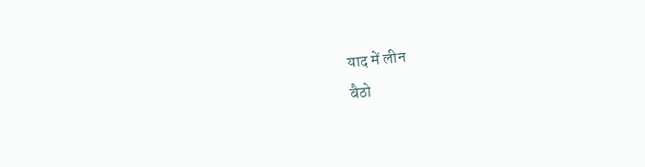याद में लीन
बैठो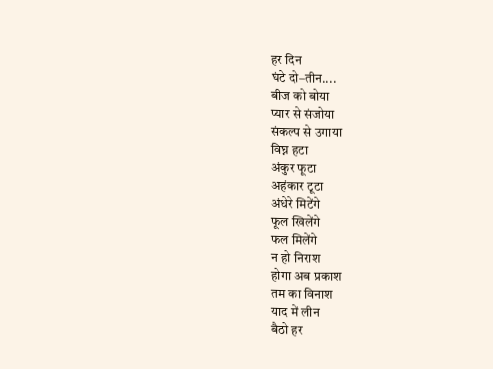हर दिन
घंटे दो–तीन....
बीज को बोया
प्यार से संजोया
संकल्प से उगाया
विघ्न हटा
अंकुर फूटा
अहंकार टूटा
अंधेरे मिटेंगे
फूल खिलेंगे
फल मिलेंगे
न हो निराश
होगा अब प्रकाश
तम का विनाश
याद में लीन
बैठो हर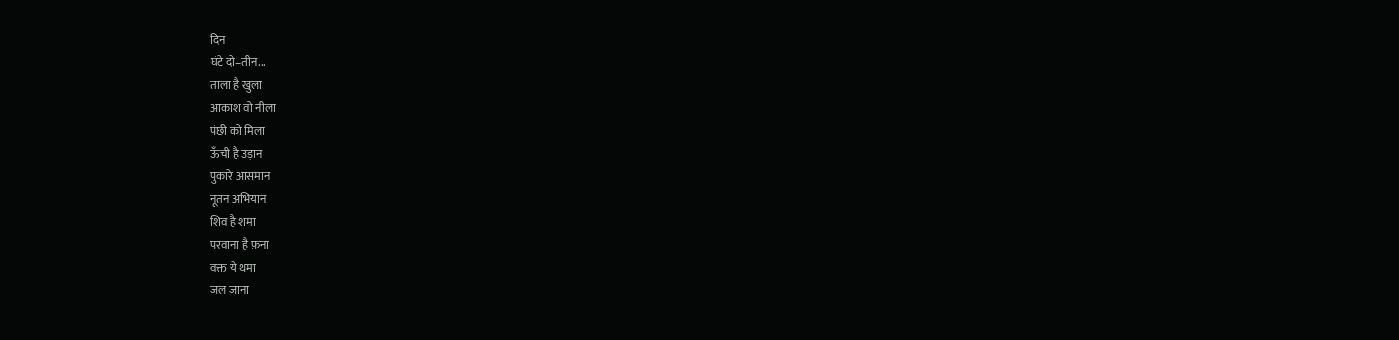दिन
घंटे दो–तीन...
ताला है खुला
आकाश वो नीला
पंछी को मिला
ऊँची है उड़ान
पुकारे आसमान
नूतन अभियान
शिव है शमा
परवाना है फ़ना
वक्त ये थमा
जल जाना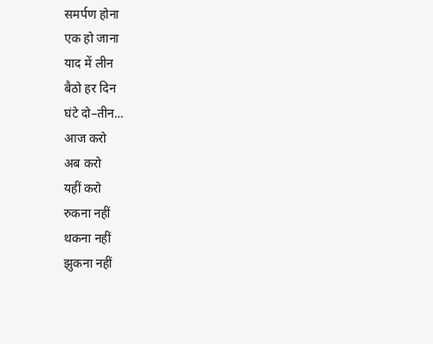समर्पण होना
एक हो जाना
याद में लीन
बैठो हर दिन
घंटे दो–तीन...
आज करो
अब करो
यहीं करो
रुकना नहीं
थकना नहीं
झुकना नहीं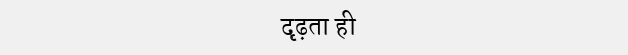दृढ़ता ही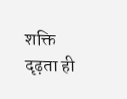शक्ति
दृढ़ता ही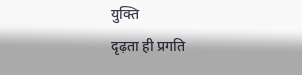युक्ति
दृढ़ता ही प्रगति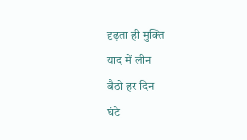दृढ़ता ही मुक्ति
याद में लीन
बैठो हर दिन
घंटे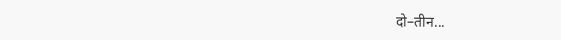दो–तीन...